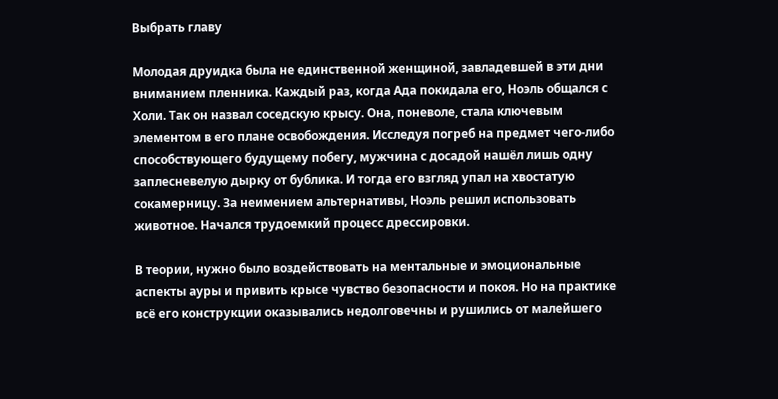Выбрать главу

Молодая друидка была не единственной женщиной, завладевшей в эти дни вниманием пленника. Каждый раз, когда Ада покидала его, Ноэль общался с Холи. Так он назвал соседскую крысу. Она, поневоле, стала ключевым элементом в его плане освобождения. Исследуя погреб на предмет чего-либо способствующего будущему побегу, мужчина с досадой нашёл лишь одну заплесневелую дырку от бублика. И тогда его взгляд упал на хвостатую сокамерницу. За неимением альтернативы, Ноэль решил использовать животное. Начался трудоемкий процесс дрессировки.

В теории, нужно было воздействовать на ментальные и эмоциональные аспекты ауры и привить крысе чувство безопасности и покоя. Но на практике всё его конструкции оказывались недолговечны и рушились от малейшего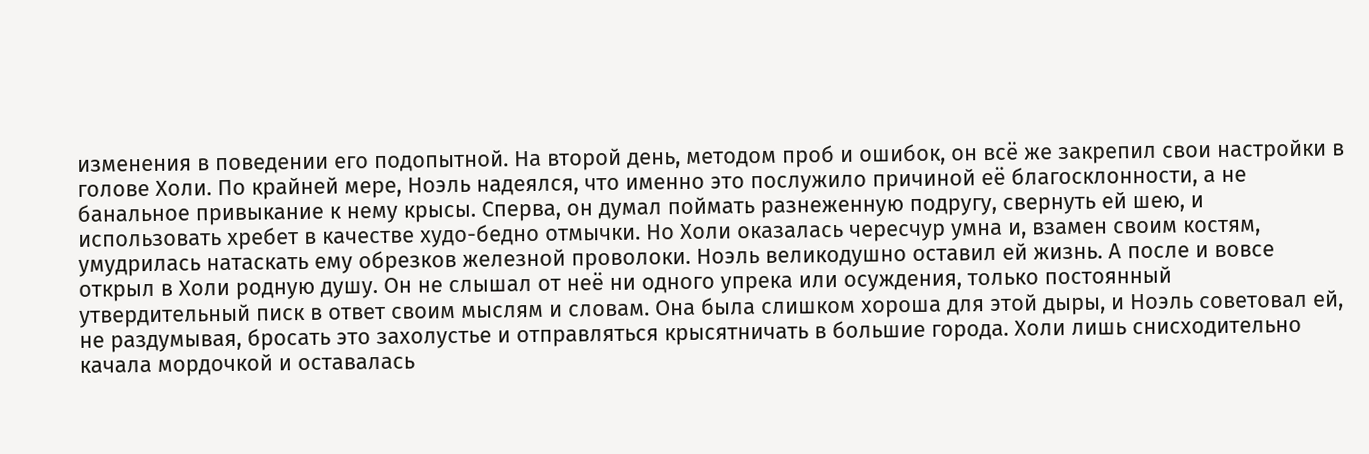изменения в поведении его подопытной. На второй день, методом проб и ошибок, он всё же закрепил свои настройки в голове Холи. По крайней мере, Ноэль надеялся, что именно это послужило причиной её благосклонности, а не банальное привыкание к нему крысы. Сперва, он думал поймать разнеженную подругу, свернуть ей шею, и использовать хребет в качестве худо-бедно отмычки. Но Холи оказалась чересчур умна и, взамен своим костям, умудрилась натаскать ему обрезков железной проволоки. Ноэль великодушно оставил ей жизнь. А после и вовсе открыл в Холи родную душу. Он не слышал от неё ни одного упрека или осуждения, только постоянный утвердительный писк в ответ своим мыслям и словам. Она была слишком хороша для этой дыры, и Ноэль советовал ей, не раздумывая, бросать это захолустье и отправляться крысятничать в большие города. Холи лишь снисходительно качала мордочкой и оставалась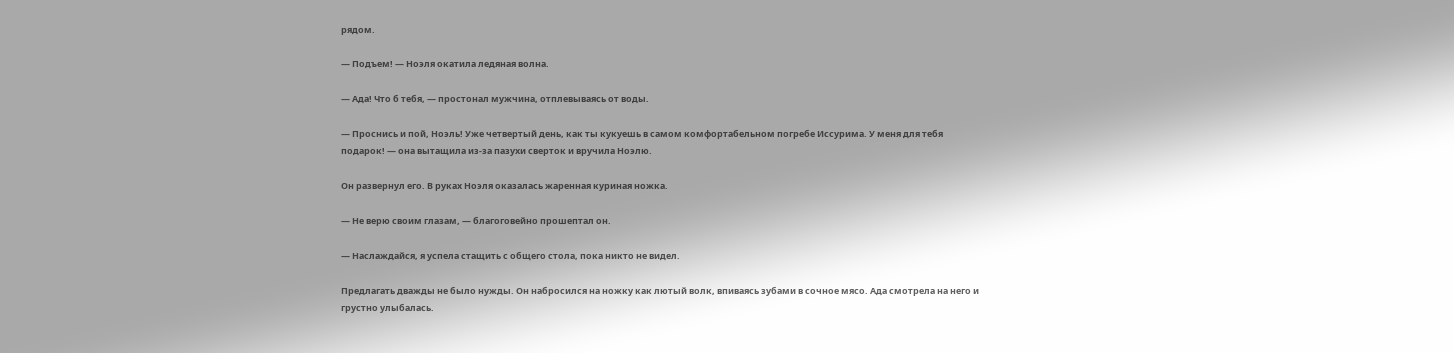рядом.

— Подъем! — Ноэля окатила ледяная волна.

— Ада! Что б тебя, — простонал мужчина, отплевываясь от воды.

— Проснись и пой, Ноэль! Уже четвертый день, как ты кукуешь в самом комфортабельном погребе Иссурима. У меня для тебя подарок! — она вытащила из-за пазухи сверток и вручила Ноэлю.

Он развернул его. В руках Ноэля оказалась жаренная куриная ножка.

— Не верю своим глазам, — благоговейно прошептал он.

— Наслаждайся, я успела стащить с общего стола, пока никто не видел.

Предлагать дважды не было нужды. Он набросился на ножку как лютый волк, впиваясь зубами в сочное мясо. Ада смотрела на него и грустно улыбалась.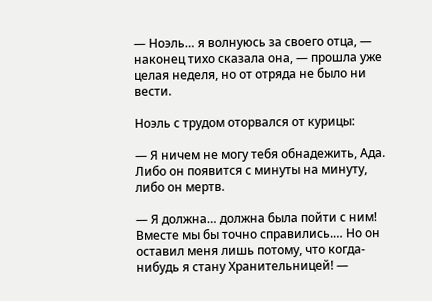— Ноэль… я волнуюсь за своего отца, — наконец тихо сказала она, — прошла уже целая неделя, но от отряда не было ни вести.

Ноэль с трудом оторвался от курицы:

— Я ничем не могу тебя обнадежить, Ада. Либо он появится с минуты на минуту, либо он мертв.

— Я должна… должна была пойти с ним! Вместе мы бы точно справились.… Но он оставил меня лишь потому, что когда-нибудь я стану Хранительницей! —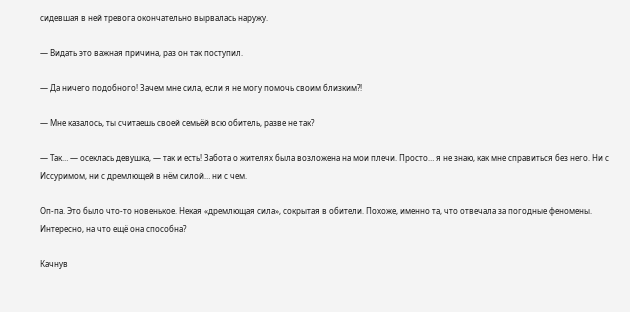сидевшая в ней тревога окончательно вырвалась наружу.

— Видать это важная причина, раз он так поступил.

— Да ничего подобного! Зачем мне сила, если я не могу помочь своим близким?!

— Мне казалось, ты считаешь своей семьёй всю обитель, разве не так?

— Так… — осеклась девушка, — так и есть! Забота о жителях была возложена на мои плечи. Просто… я не знаю, как мне справиться без него. Ни с Иссуримом, ни с дремлющей в нём силой… ни с чем.

Оп-па. Это было что-то новенькое. Некая «дремлющая сила», сокрытая в обители. Похоже, именно та, что отвечала за погодные феномены. Интересно, на что ещё она способна?

Качнув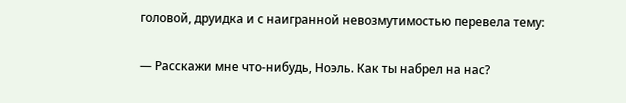головой, друидка и с наигранной невозмутимостью перевела тему:

— Расскажи мне что-нибудь, Ноэль. Как ты набрел на нас?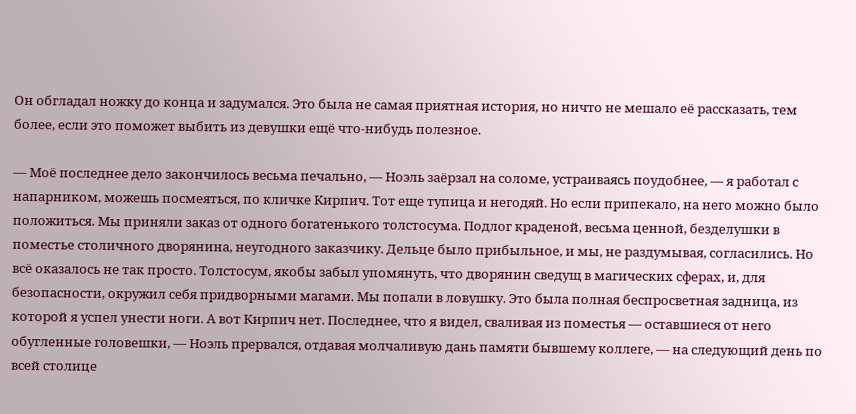Он обгладал ножку до конца и задумался. Это была не самая приятная история, но ничто не мешало её рассказать, тем более, если это поможет выбить из девушки ещё что-нибудь полезное.

— Моё последнее дело закончилось весьма печально, — Ноэль заёрзал на соломе, устраиваясь поудобнее, — я работал с напарником, можешь посмеяться, по кличке Кирпич. Тот еще тупица и негодяй. Но если припекало, на него можно было положиться. Мы приняли заказ от одного богатенького толстосума. Подлог краденой, весьма ценной, безделушки в поместье столичного дворянина, неугодного заказчику. Дельце было прибыльное, и мы, не раздумывая, согласились. Но всё оказалось не так просто. Толстосум, якобы забыл упомянуть, что дворянин сведущ в магических сферах, и, для безопасности, окружил себя придворными магами. Мы попали в ловушку. Это была полная беспросветная задница, из которой я успел унести ноги. А вот Кирпич нет. Последнее, что я видел, сваливая из поместья — оставшиеся от него обугленные головешки, — Ноэль прервался, отдавая молчаливую дань памяти бывшему коллеге, — на следующий день по всей столице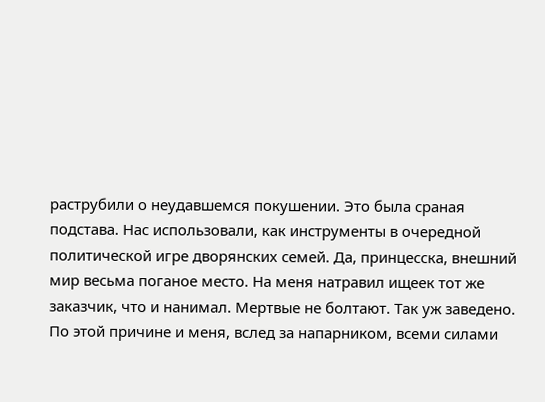раструбили о неудавшемся покушении. Это была сраная подстава. Нас использовали, как инструменты в очередной политической игре дворянских семей. Да, принцесска, внешний мир весьма поганое место. На меня натравил ищеек тот же заказчик, что и нанимал. Мертвые не болтают. Так уж заведено. По этой причине и меня, вслед за напарником, всеми силами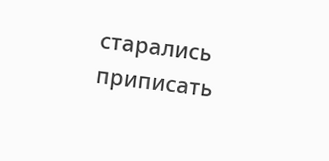старались приписать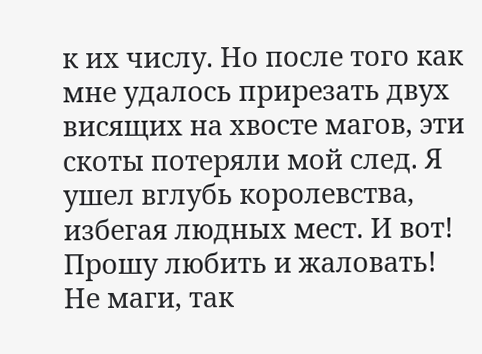к их числу. Но после того как мне удалось прирезать двух висящих на хвосте магов, эти скоты потеряли мой след. Я ушел вглубь королевства, избегая людных мест. И вот! Прошу любить и жаловать! Не маги, так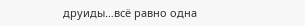друиды…всё равно одна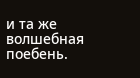и та же волшебная поебень.